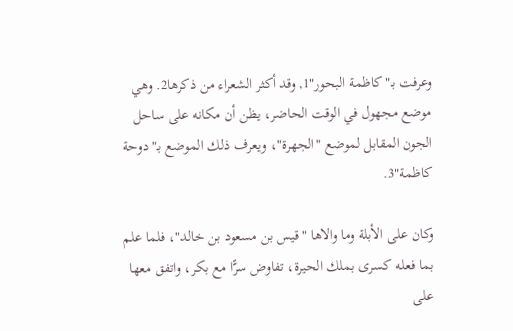وعرفت بـ"كاظمة البحور"1, وقد أكثر الشعراء من ذكرها2. وهي موضع مجهول في الوقت الحاضر، يظن أن مكانه على ساحل الجون المقابل لموضع "الجهرة"، ويعرف ذلك الموضع بـ"دوحة كاظمة"3.

وكان على الأبلة وما والاها "قيس بن مسعود بن خالد"، فلما علم بما فعله كسرى بملك الحيرة، تفاوض سرًّا مع بكر، واتفق معها على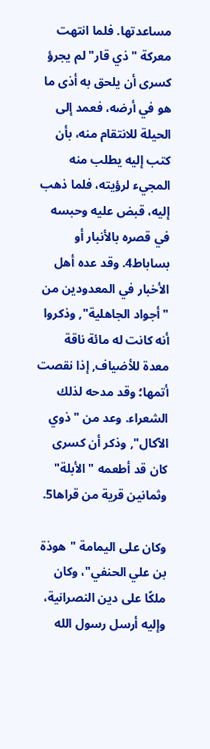مساعدتها. فلما انتهت معركة "ذي قار" لم يجرؤ كسرى أن يلحق به أذى ما هو في أرضه، فعمد إلى الحيلة للانتقام منه، بأن كتب إليه يطلب منه المجيء لرؤيته، فلما ذهب إليه، قبض عليه وحبسه في قصره بالأنبار أو بساباط4. وقد عده أهل الأخبار في المعدودين من "أجواد الجاهلية", وذكروا أنه كانت له مائة ناقة معدة للأضياف, إذا نقصت أتمها؛ وقد مدحه لذلك الشعراء. وعد من "ذوي الآكال", وذكر أن كسرى كان قد أطعمه "الأبلة" وثمانين قرية من قراها5.

وكان على اليمامة "هوذة بن علي الحنفي"، وكان ملكًا على دين النصرانية، وإليه أرسل رسول الله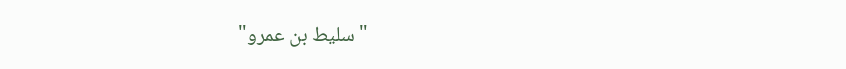"سليط بن عمرو"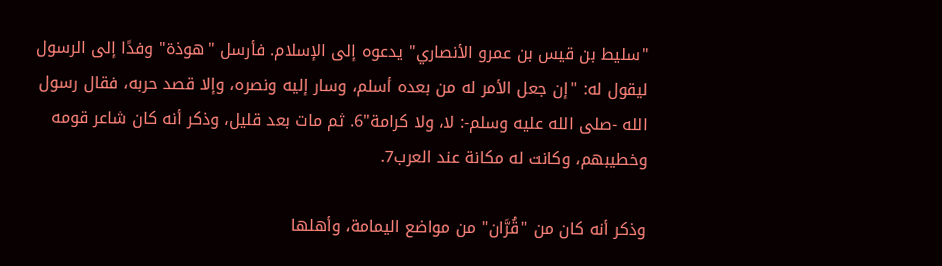"سليط بن قيس بن عمرو الأنصاري" يدعوه إلى الإسلام. فأرسل "هوذة" وفدًا إلى الرسول ليقول له: "إن جعل الأمر له من بعده أسلم، وسار إليه ونصره، وإلا قصد حربه، فقال رسول الله -صلى الله عليه وسلم-: لا، ولا كرامة"6. ثم مات بعد قليل، وذكر أنه كان شاعر قومه وخطيبهم، وكانت له مكانة عند العرب7.

وذكر أنه كان من "قُرَّان" من مواضع اليمامة، وأهلها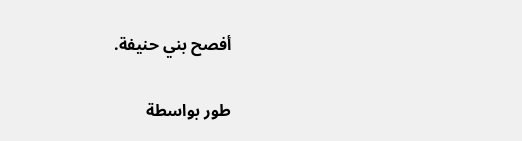أفصح بني حنيفة.

طور بواسطة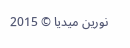نورين ميديا © 2015